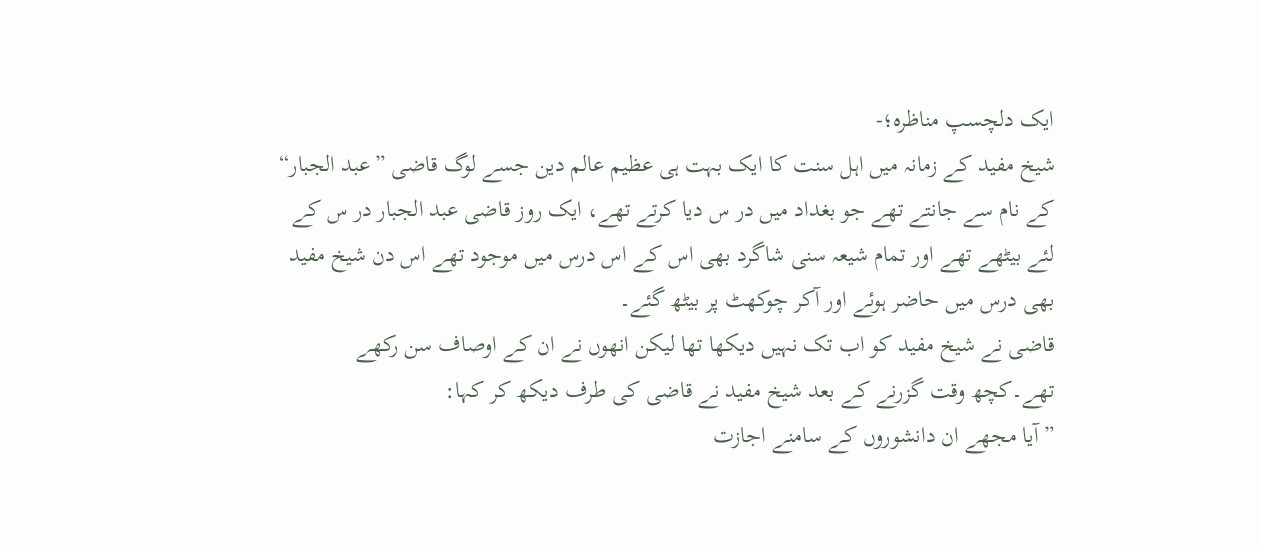ایک دلچسپ مناظرہ؛-
شیخ مفید کے زمانہ میں اہل سنت کا ایک بہت ہی عظیم عالم دین جسے لوگ قاضی ”عبد الجبار“ کے نام سے جانتے تھے جو بغداد میں در س دیا کرتے تھے، ایک روز قاضی عبد الجبار در س کے لئے بیٹھے تھے اور تمام شیعہ سنی شاگرد بھی اس کے اس درس میں موجود تھے اس دن شیخ مفید بھی درس میں حاضر ہوئے اور آکر چوکھٹ پر بیٹھ گئے۔
قاضی نے شیخ مفید کو اب تک نہیں دیکھا تھا لیکن انھوں نے ان کے اوصاف سن رکھے تھے۔کچھ وقت گزرنے کے بعد شیخ مفید نے قاضی کی طرف دیکھ کر کہا:
”آیا مجھے ان دانشوروں کے سامنے اجازت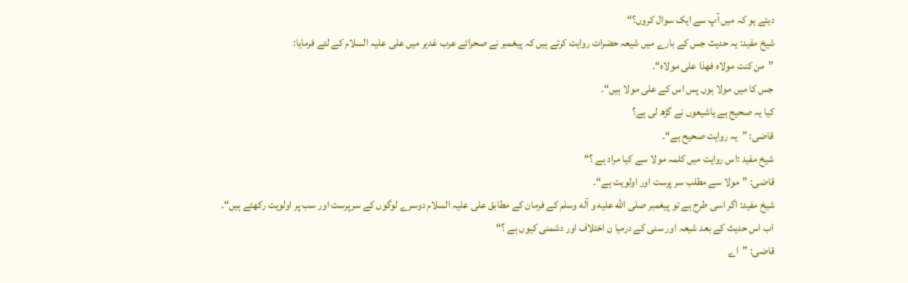دیتے ہو کہ میں آپ سے ایک سوال کروں؟“
شیخ مفید: یہ حدیث جس کے بارے میں شیعہ حضرات روایت کرتے ہیں کہ پیغمبر نے صحرائے عرب غدیر میں علی علیہ السلام کے لئے فرمایا:
”من کنت مولاہ فھذا علی مولاہ“۔
جس کا میں مولا ہوں پس اس کے علی مولا ہیں“۔
کیا یہ صحیح ہے یاشیعوں نے گڑھ لی ہے؟
قاضی: ”یہ روایت صحیح ہے“۔
شیخ مفید :اس روایت میں کلمہ مولا سے کیا مراد ہے ؟“
قاضی: ”مولا سے مطلب سر پرست اور اولویت ہے“۔
شیخ مفید: اگر اسی طرح ہے تو پیغمبر صلی الله علیه و آله وسلم کے فرمان کے مطابق علی علیہ السلام دوسرے لوگوں کے سرپرست اور سب پر اولویت رکھتے ہیں“۔
اب اس حدیث کے بعد شیعہ اور سنی کے درمیا ن اختلاف اور دشمنی کیوں ہے ؟“
قاضی: ”اے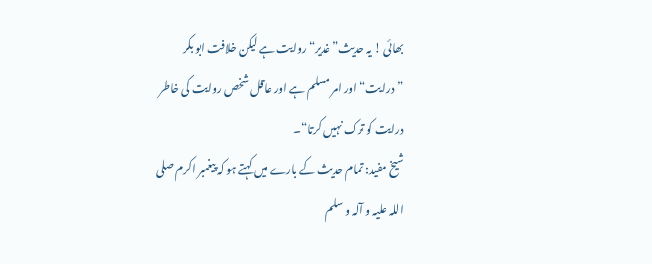بھائی ! یہ حدیث” غدیر“ روایت ہے لیکن خلافت ابو بکر ”درایت“اور امر مسلم ہے اور عاقل شخص روایت کی خاطر درایت کو ترک نہیں کرتا“۔
شیخ مفید: تمام حدیث کے بارے میں کہتے ہو کہ پیغمبر اکرم صلی اللہ علیہ و آلہ و سلم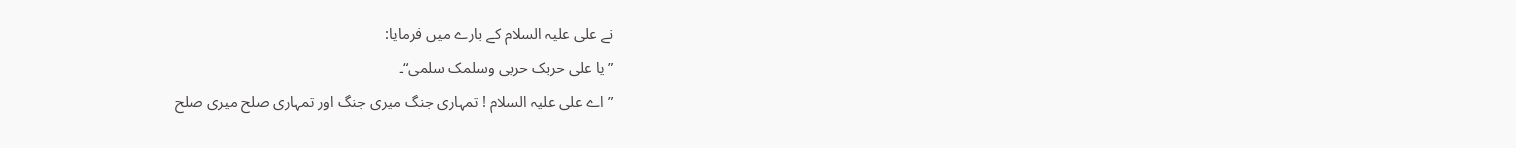نے علی علیہ السلام کے بارے میں فرمایا:
”یا علی حربک حربی وسلمک سلمی“۔
”اے علی علیہ السلام ! تمہاری جنگ میری جنگ اور تمہاری صلح میری صلح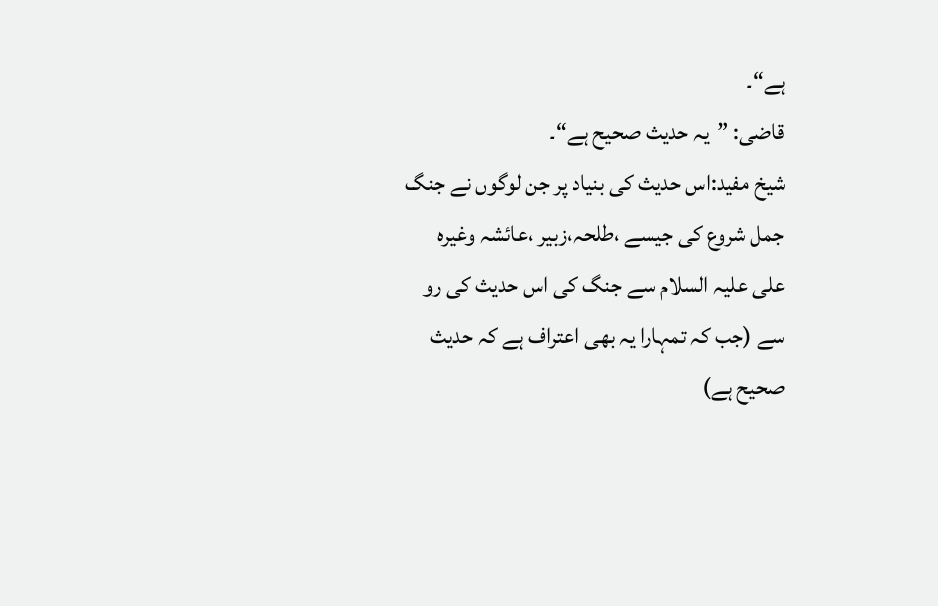ہے“۔
قاضی: ”یہ حدیث صحیح ہے“۔
شیخ مفید:اس حدیث کی بنیاد پر جن لوگوں نے جنگ جمل شروع کی جیسے ،طلحہ،زبیر ،عائشہ وغیرہ علی علیہ السلام سے جنگ کی اس حدیث کی رو سے (جب کہ تمہارا یہ بھی اعتراف ہے کہ حدیث صحیح ہے)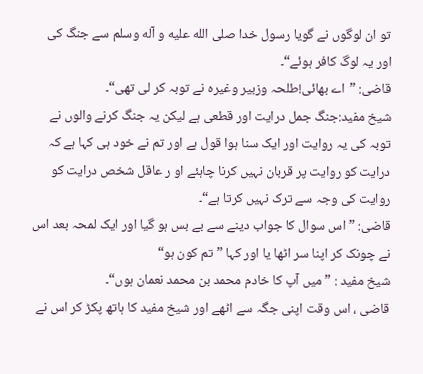تو ان لوگوں نے گویا رسول خدا صلی الله علیه و آله وسلم سے جنگ کی اور یہ لوگ کافر ہوئے“۔
قاضی: ”اے بھائی!طلحہ وزبیر وغیرہ نے توبہ کر لی تھی“۔
شیخ مفید:جنگ جمل درایت اور قطعی ہے لیکن یہ جنگ کرنے والوں نے توبہ کی یہ روایت اور ایک سنا ہوا قول ہے اور تم نے خود ہی کہا ہے کہ درایت کو روایت پر قربان نہیں کرنا چاہئے او ر عاقل شخص درایت کو روایت کی وجہ سے ترک نہیں کرتا ہے“۔
قاضی: ”اس سوال کا جواب دینے سے بے بس ہو گیا اور ایک لمحہ بعد اس نے چونک کر اپنا سر اٹھا یا اور کہا ”تم کون ہو“
شیخ مفید : ”میں آپ کا خادم محمد بن محمد نعمان ہوں“۔
قاضی ، اس وقت اپنی جگہ سے اٹھے اور شیخ مفید کا ہاتھ پکڑ کر اس نے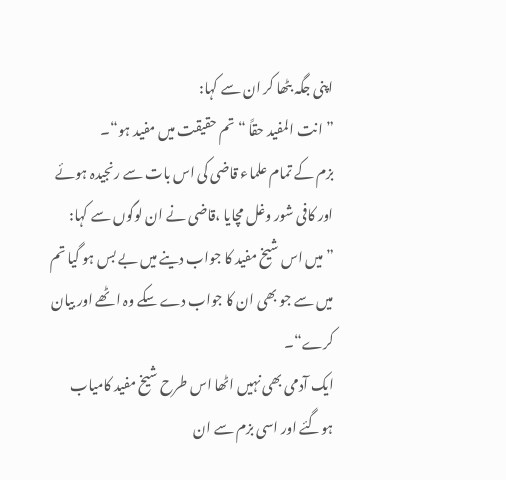اپنی جگہ بٹھا کر ان سے کہا:
”انت المفید حقاً “تم حقیقت میں مفید ہو“۔
بزم کے تمام علماء قاضی کی اس بات سے رنجیدہ ہوئے اور کافی شور وغل مچایا ،قاضی نے ان لوگوں سے کہا: ”میں اس شیخ مفید کا جواب دینے میں بے بس ہو گیا تم میں سے جو بھی ان کا جواب دے سکے وہ اٹھے اور بیان کرے“۔
ایک آدمی بھی نہیں اٹھا اس طرح شیخ مفید کامیاب ہوگئے اور اسی بزم سے ان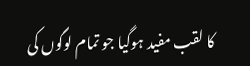کا لقب مفید ہوگیا جو تمام لوگوں کی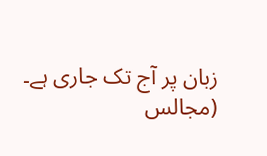زبان پر آج تک جاری ہے۔
(مجالس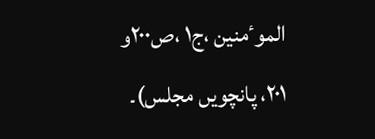الموٴمنین ،ج۱ ،ص۲۰۰و ۲۰۱، پانچویں مجلس)۔